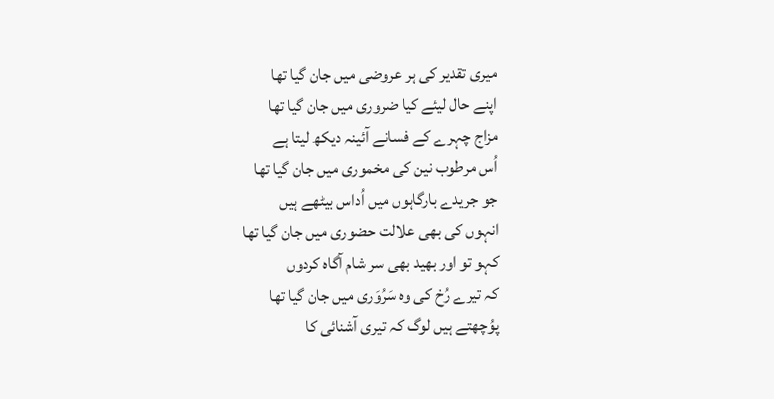میری تقدیر کی ہر عروضی میں جان گیا تھا
اپنے حال لیئے کیا ضروری میں جان گیا تھا
مزاج چہرے کے فسانے آئینہ دیکھ لیتا ہے
اُس مرطوب نین کی مخموری میں جان گیا تھا
جو جریدے بارگاہوں میں اُداس بیٹھے ہیں
انہوں کی بھی علالت حضوری میں جان گیا تھا
کہو تو اور بھید بھی سر شام آگاہ کردوں
کہ تیرے رُخ کی وہ سَرُوَری میں جان گیا تھا
پوُچھتے ہیں لوگ کہ تیری آشنائی کا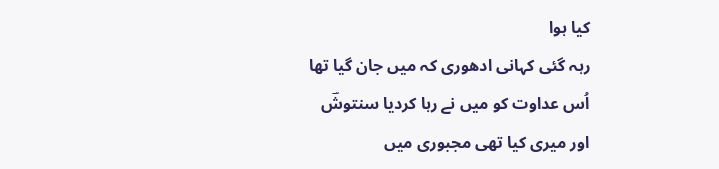کیا ہوا
رہہ گئی کہانی ادھوری کہ میں جان گیا تھا
اُس عداوت کو میں نے رہا کردیا سنتوشؔ
اور میری کیا تھی مجبوری میں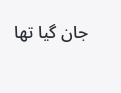جان گیا تھا